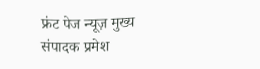फ्रंट पेज न्यूज़ मुख्य संपादक प्रमेश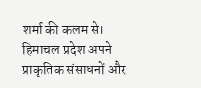शर्मा की कलम से।
हिमाचल प्रदेश अपने प्राकृतिक संसाधनों और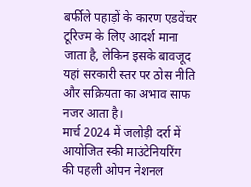बर्फीले पहाड़ों के कारण एडवेंचर टूरिज्म के लिए आदर्श माना जाता है, लेकिन इसके बावजूद यहां सरकारी स्तर पर ठोस नीति और सक्रियता का अभाव साफ नजर आता है।
मार्च 2024 में जलोड़ी दर्रा में आयोजित स्की माउंटेनियरिंग की पहली ओपन नेशनल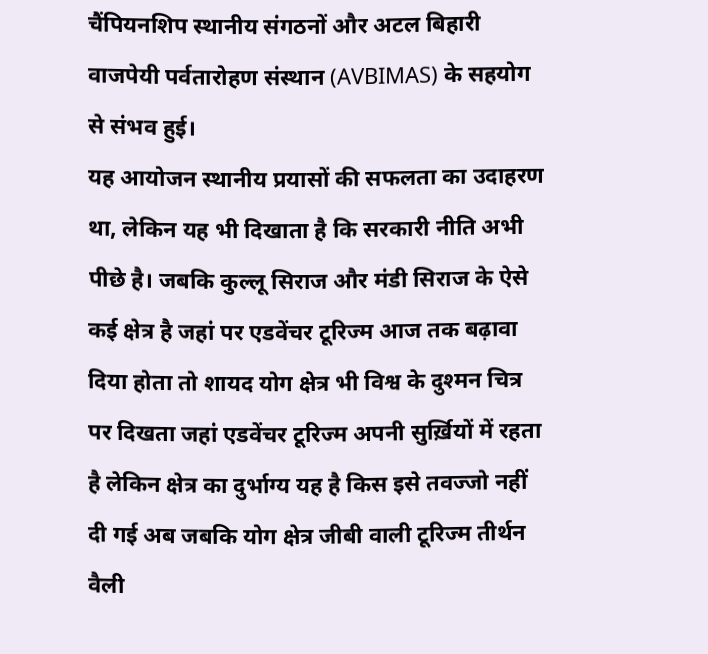चैंपियनशिप स्थानीय संगठनों और अटल बिहारी वाजपेयी पर्वतारोहण संस्थान (AVBIMAS) के सहयोग से संभव हुई।
यह आयोजन स्थानीय प्रयासों की सफलता का उदाहरण था, लेकिन यह भी दिखाता है कि सरकारी नीति अभी पीछे है। जबकि कुल्लू सिराज और मंडी सिराज के ऐसे कई क्षेत्र है जहां पर एडवेंचर टूरिज्म आज तक बढ़ावा दिया होता तो शायद योग क्षेत्र भी विश्व के दुश्मन चित्र पर दिखता जहां एडवेंचर टूरिज्म अपनी सुर्ख़ियों में रहता है लेकिन क्षेत्र का दुर्भाग्य यह है किस इसे तवज्जो नहीं दी गई अब जबकि योग क्षेत्र जीबी वाली टूरिज्म तीर्थन वैली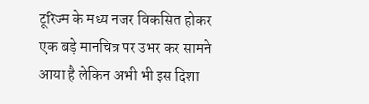टूरिज्म के मध्य नजर विकसित होकर एक बड़े मानचित्र पर उभर कर सामने आया है लेकिन अभी भी इस दिशा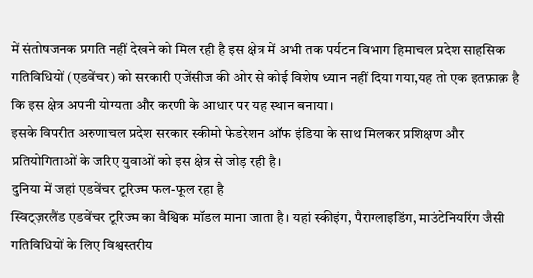में संतोषजनक प्रगति नहीं देखने को मिल रही है इस क्षेत्र में अभी तक पर्यटन विभाग हिमाचल प्रदेश साहसिक गतिविधियों (एडवेंचर) को सरकारी एजेंसीज की ओर से कोई विशेष ध्यान नहीं दिया गया,यह तो एक इतफ़ाक़ है कि इस क्षेत्र अपनी योग्यता और करणी के आधार पर यह स्थान बनाया।
इसके विपरीत अरुणाचल प्रदेश सरकार स्कीमो फेडरेशन ऑफ इंडिया के साथ मिलकर प्रशिक्षण और प्रतियोगिताओं के जरिए युवाओं को इस क्षेत्र से जोड़ रही है।
दुनिया में जहां एडवेंचर टूरिज्म फल-फूल रहा है
स्विट्ज़रलैंड एडवेंचर टूरिज्म का वैश्विक मॉडल माना जाता है। यहां स्कीइंग, पैराग्लाइडिंग, माउंटेनियरिंग जैसी गतिविधियों के लिए विश्वस्तरीय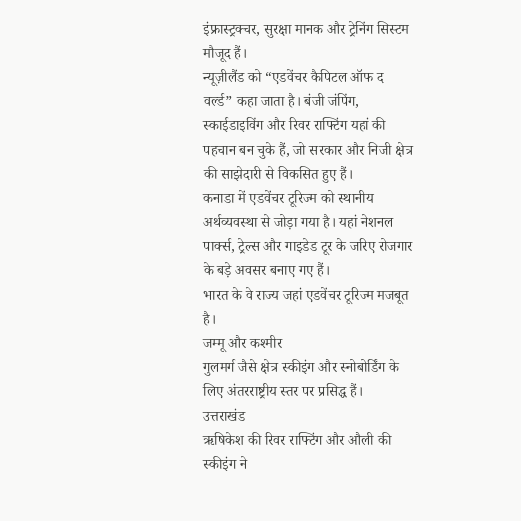इंफ्रास्ट्रक्चर, सुरक्षा मानक और ट्रेनिंग सिस्टम मौजूद हैं।
न्यूज़ीलैंड को “एडवेंचर कैपिटल ऑफ द वर्ल्ड” कहा जाता है। बंजी जंपिंग, स्काईडाइविंग और रिवर राफ्टिंग यहां की पहचान बन चुके हैं, जो सरकार और निजी क्षेत्र की साझेदारी से विकसित हुए हैं।
कनाडा में एडवेंचर टूरिज्म को स्थानीय अर्थव्यवस्था से जोड़ा गया है। यहां नेशनल पार्क्स, ट्रेल्स और गाइडेड टूर के जरिए रोजगार के बड़े अवसर बनाए गए हैं।
भारत के वे राज्य जहां एडवेंचर टूरिज्म मजबूत है।
जम्मू और कश्मीर
गुलमर्ग जैसे क्षेत्र स्कीइंग और स्नोबोर्डिंग के लिए अंतरराष्ट्रीय स्तर पर प्रसिद्ध हैं।
उत्तराखंड
ऋषिकेश की रिवर राफ्टिंग और औली की स्कीइंग ने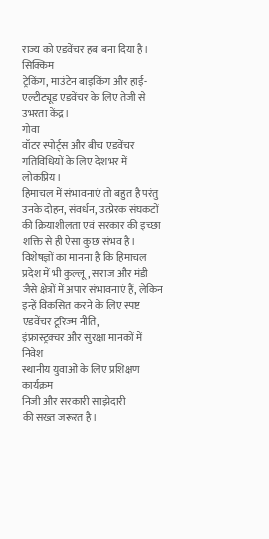राज्य को एडवेंचर हब बना दिया है।
सिक्किम
ट्रेकिंग, माउंटेन बाइकिंग और हाई-एल्टीट्यूड एडवेंचर के लिए तेजी से उभरता केंद्र।
गोवा
वॉटर स्पोर्ट्स और बीच एडवेंचर गतिविधियों के लिए देशभर में लोकप्रिय।
हिमाचल में संभावनाएं तो बहुत है परंतु उनके दोहन, संवर्धन, उत्प्रेरक संघकटों की क्रियाशीलता एवं सरकार की इच्छा शक्ति से ही ऐसा कुछ संभव है।
विशेषज्ञों का मानना है कि हिमाचल प्रदेश में भी कुल्लू, सराज और मंडी जैसे क्षेत्रों में अपार संभावनाएं हैं, लेकिन इन्हें विकसित करने के लिए स्पष्ट एडवेंचर टूरिज्म नीति,
इंफ्रास्ट्रक्चर और सुरक्षा मानकों में निवेश
स्थानीय युवाओं के लिए प्रशिक्षण कार्यक्रम
निजी और सरकारी साझेदारी
की सख्त जरूरत है।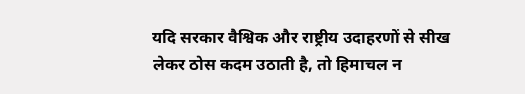यदि सरकार वैश्विक और राष्ट्रीय उदाहरणों से सीख लेकर ठोस कदम उठाती है, तो हिमाचल न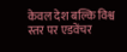केवल देश बल्कि विश्व स्तर पर एडवेंचर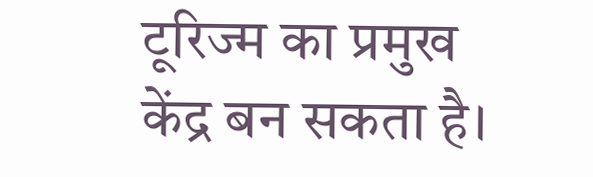टूरिज्म का प्रमुख केंद्र बन सकता है।